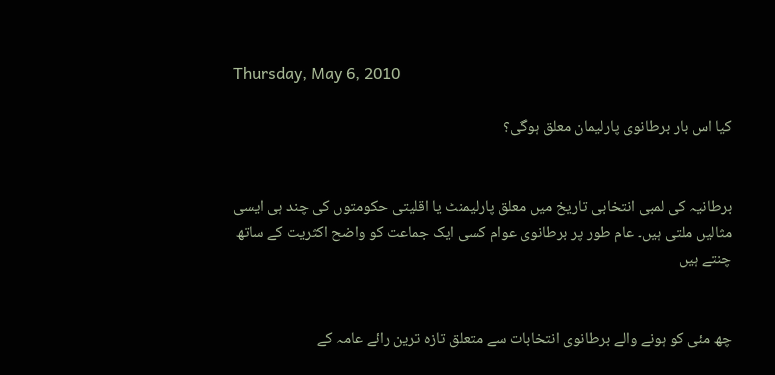Thursday, May 6, 2010

کیا اس بار برطانوی پارلیمان معلق ہوگی؟


برطانیہ کی لمبی انتخابی تاریخ میں معلق پارلیمنٹ یا اقلیتی حکومتوں کی چند ہی ایسی مثالیں ملتی ہیں۔ عام طور پر برطانوی عوام کسی ایک جماعت کو واضح اکثریت کے ساتھ چنتے ہیں


چھ مئی کو ہونے والے برطانوی انتخابات سے متعلق تازہ ترین رائے عامہ کے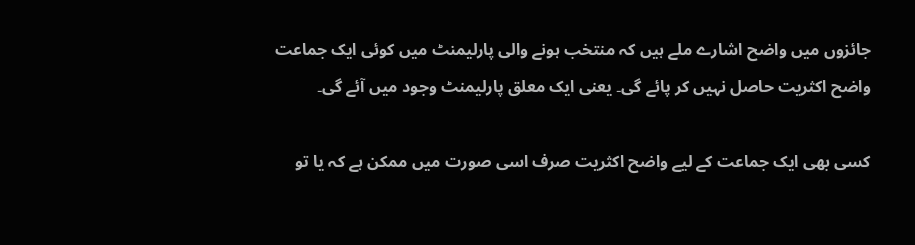جائزوں میں واضح اشارے ملے ہیں کہ منتخب ہونے والی پارلیمنٹ میں کوئی ایک جماعت واضح اکثریت حاصل نہیں کر پائے گی۔ یعنی ایک معلق پارلیمنٹ وجود میں آئے گی۔

کسی بھی ایک جماعت کے لیے واضح اکثریت صرف اسی صورت میں ممکن ہے کہ یا تو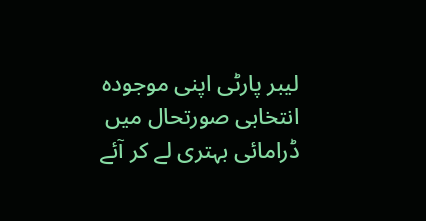لیبر پارٹی اپنی موجودہ انتخابی صورتحال میں ڈرامائی بہتری لے کر آئے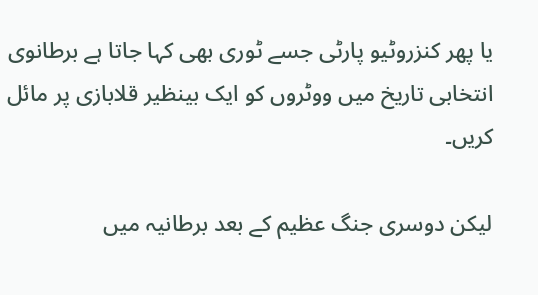یا پھر کنزروٹیو پارٹی جسے ٹوری بھی کہا جاتا ہے برطانوی انتخابی تاریخ میں ووٹروں کو ایک بینظیر قلابازی پر مائل کریں۔

لیکن دوسری جنگ عظیم کے بعد برطانیہ میں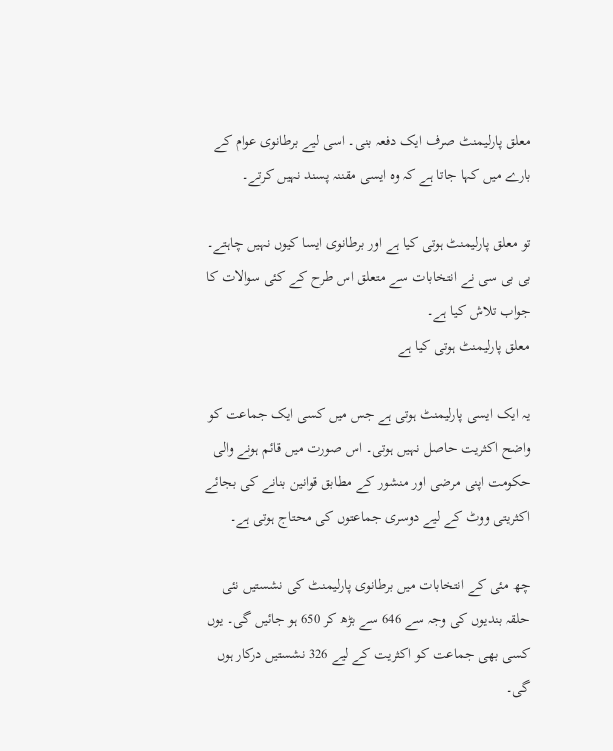معلق پارلیمنٹ صرف ایک دفعہ بنی۔ اسی لیے برطانوی عوام کے بارے میں کہا جاتا ہے کہ وہ ایسی مقننہ پسند نہیں کرتے۔

تو معلق پارلیمنٹ ہوتی کیا ہے اور برطانوی ایسا کیوں نہیں چاہتے۔ بی بی سی نے انتخابات سے متعلق اس طرح کے کئی سوالات کا جواب تلاش کیا ہے۔
معلق پارلیمنٹ ہوتی کیا ہے

یہ ایک ایسی پارلیمنٹ ہوتی ہے جس میں کسی ایک جماعت کو واضح اکثریت حاصل نہیں ہوتی۔ اس صورت میں قائم ہونے والی حکومت اپنی مرضی اور منشور کے مطابق قوانین بنانے کی بجائے اکثریتی ووٹ کے لیے دوسری جماعتوں کی محتاج ہوتی ہے۔

چھ مئی کے انتخابات میں برطانوی پارلیمنٹ کی نشستیں نئی حلقہ بندیوں کی وجہ سے 646 سے بڑھ کر 650 ہو جائیں گی۔ یوں کسی بھی جماعت کو اکثریت کے لیے 326 نشستیں درکار ہوں گی۔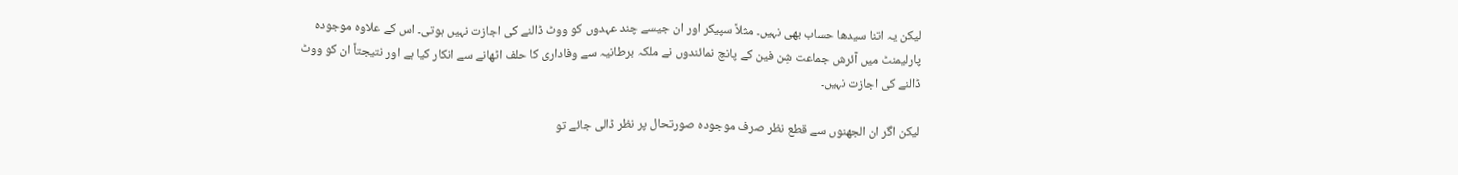لیکن یہ اتنا سیدھا حساب بھی نہیں۔ مثلاً سپیکر اور ان جیسے چند عہدوں کو ووٹ ڈالنے کی اجازت نہیں ہوتی۔ اس کے علاوہ موجودہ پارلیمنٹ میں آئرش جماعت شِن فین کے پانچ نمائندوں نے ملکہ برطانیہ سے وفاداری کا حلف اٹھانے سے انکار کیا ہے اور نتیجتاً ان کو ووٹ ڈالنے کی اجازت نہیں۔

لیکن اگر ان الجھنوں سے قطع نظر صرف موجودہ صورتحال پر نظر ڈالی جائے تو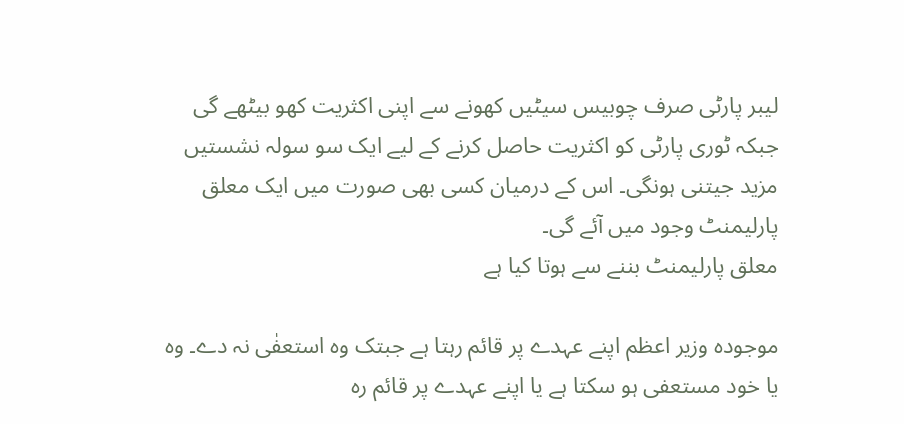لیبر پارٹی صرف چوبیس سیٹیں کھونے سے اپنی اکثریت کھو بیٹھے گی جبکہ ٹوری پارٹی کو اکثریت حاصل کرنے کے لیے ایک سو سولہ نشستیں مزید جیتنی ہونگی۔ اس کے درمیان کسی بھی صورت میں ایک معلق پارلیمنٹ وجود میں آئے گی۔
معلق پارلیمنٹ بننے سے ہوتا کیا ہے

موجودہ وزیر اعظم اپنے عہدے پر قائم رہتا ہے جبتک وہ استعفٰی نہ دے۔ وہ یا خود مستعفی ہو سکتا ہے یا اپنے عہدے پر قائم رہ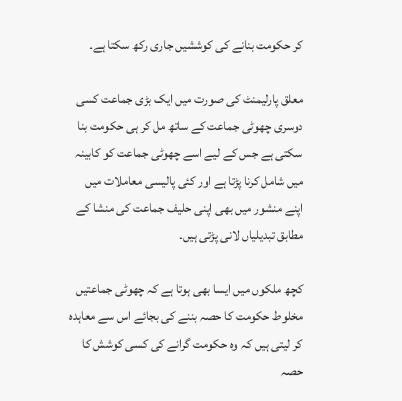کر حکومت بنانے کی کوششیں جاری رکھ سکتا ہے۔

معلق پارلیمنٹ کی صورت میں ایک بڑی جماعت کسی دوسری چھوٹی جماعت کے ساتھ مل کر ہی حکومت بنا سکتی ہے جس کے لیے اسے چھوٹی جماعت کو کابینہ میں شامل کرنا پڑتا ہے اور کئی پالیسی معاملات میں اپنے منشور میں بھی اپنی حلیف جماعت کی منشا کے مطابق تبدیلیاں لانی پڑتی ہیں۔

کچھ ملکوں میں ایسا بھی ہوتا ہے کہ چھوٹی جماعتیں مخلوط حکومت کا حصہ بننے کی بجائے اس سے معاہدہ کر لیتی ہیں کہ وہ حکومت گرانے کی کسی کوشش کا حصہ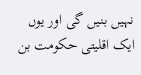نہیں بنیں گی اور یوں ایک اقلیتی حکومت بن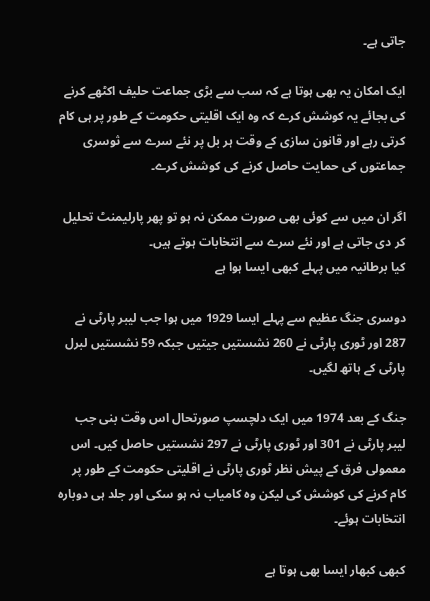جاتی ہے۔

ایک امکان یہ بھی ہوتا ہے کہ سب سے بڑی جماعت حلیف اکٹھے کرنے کی بجائے یہ کوشش کرے کہ وہ ایک اقلیتی حکومت کے طور پر ہی کام کرتی رہے اور قانون سازی کے وقت ہر بل پر نئے سرے سے ثوسری جماعتوں کی حمایت حاصل کرنے کی کوشش کرے۔

اگر ان میں سے کوئی بھی صورت ممکن نہ ہو تو پھر پارلیمنٹ تحلیل کر دی جاتی ہے اور نئے سرے سے انتخابات ہوتے ہیں۔
کیا برطانیہ میں پہلے کبھی ایسا ہوا ہے

دوسری جنگ عظیم سے پہلے ایسا 1929 میں ہوا جب لیبر پارٹی نے 287 اور ٹوری پارٹی نے 260 نشستیں جیتیں جبکہ 59 نشستیں لبرل پارٹی کے ہاتھ لگیں۔

جنگ کے بعد 1974 میں ایک دلچسپ صورتحال اس وقت بنی جب لیبر پارٹی نے 301 اور ٹوری پارٹی نے 297 نشستیں حاصل کیں۔ اس معمولی فرق کے پیش نظر ٹوری پارٹی نے اقلیتی حکومت کے طور پر کام کرنے کی کوشش کی لیکن وہ کامیاب نہ ہو سکی اور جلد ہی دوبارہ انتخابات ہوئے۔

کبھی کبھار ایسا بھی ہوتا ہے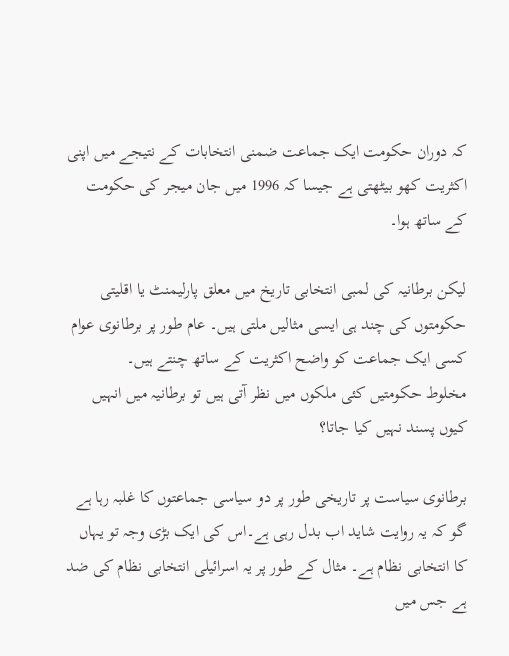کہ دوران حکومت ایک جماعت ضمنی انتخابات کے نتیجے میں اپنی اکثریت کھو بیٹھتی ہے جیسا کہ 1996 میں جان میجر کی حکومت کے ساتھ ہوا۔

لیکن برطانیہ کی لمبی انتخابی تاریخ میں معلق پارلیمنٹ یا اقلیتی حکومتوں کی چند ہی ایسی مثالیں ملتی ہیں۔ عام طور پر برطانوی عوام کسی ایک جماعت کو واضح اکثریت کے ساتھ چنتے ہیں۔
مخلوط حکومتیں کئی ملکوں میں نظر آتی ہیں تو برطانیہ میں انہیں کیوں پسند نہیں کیا جاتا؟

برطانوی سیاست پر تاریخی طور پر دو سیاسی جماعتوں کا غلبہ رہا ہے گو کہ یہ روایت شاید اب بدل رہی ہے۔اس کی ایک بڑی وجہ تو یہاں کا انتخابی نظام ہے۔ مثال کے طور پر یہ اسرائیلی انتخابی نظام کی ضد ہے جس میں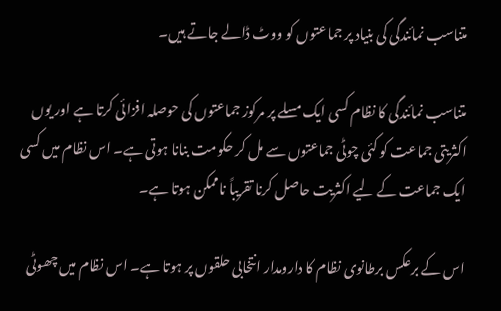متناسب نمائندگی کی بنیاد پر جماعتوں کو ووٹ ڈالے جاتے ہیں۔

متناسب نمائندگی کا نظام کسی ایک مسلے پر مرکوز جماعتوں کی حوصلہ افزائی کرتا ہے اور یوں اکثریتی جماعت کو کئی چوٹی جماعتوں سے مل کر حکومت بنانا ہوتی ہے۔ اس نظام میں کسی ایک جماعت کے لیے اکثریت حاصل کرنا تقریباً ناممکن ہوتا ہے۔

اس کے برعکس برطانوی نظام کا دارومدار انتخابی حلقوں پر ہوتا ہے۔ اس نظام میں چھوٹی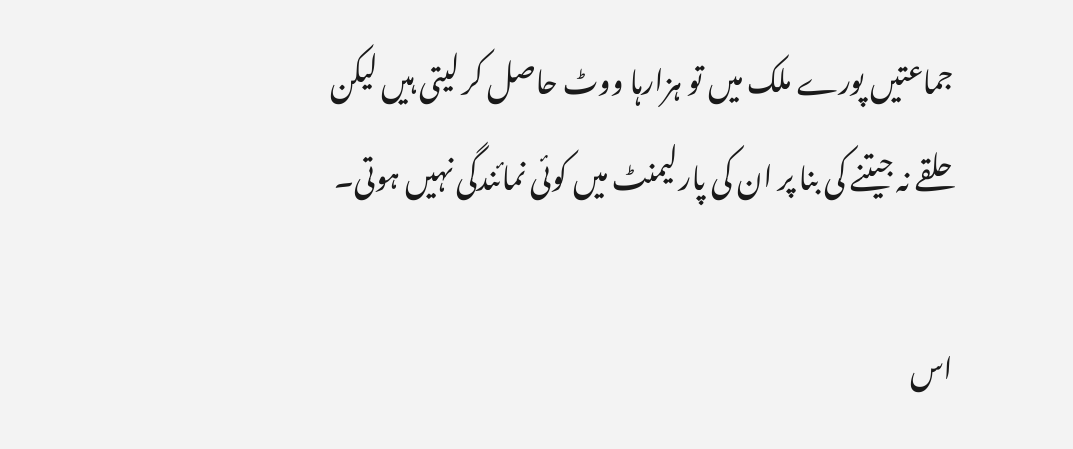جماعتیں پورے ملک میں تو ہزارہا ووٹ حاصل کر لیتی ہیں لیکن حلقے نہ جیتنے کی بنا پر ان کی پارلیمنٹ میں کوئی نمائندگی نہیں ہوتی۔

اس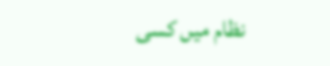نظام میں کسی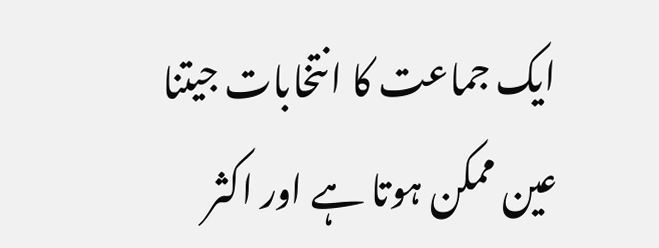ایک جماعت کا انتخابات جیتنا عین ممکن ہوتا ہے اور اکثر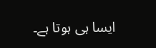ایسا ہی ہوتا ہے۔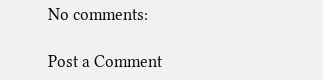No comments:

Post a Comment